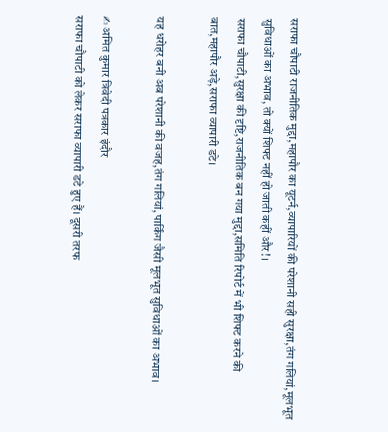सराफा चौपाटी राजनीतिक मुद्दा,महापौर का यूटर्न,व्यापारियों की परेशानी सही सुरक्षा,तंग गलियां,मूलभूत सुविधाओं का अभाव, तो क्यों शिफ्ट नहीं हो जाती कहीं और!।
सराफा चौपाटी,सुरक्षा की दृष्टि,राजनीतिक बन गया मुद्दा,समिति रिपोर्ट में भी शिफ्ट करने की बात,महापौर अड़े,सराफा व्यापारी डटे।

यह धरोहर बनी अब परेशानी की वजह,तंग गलियां,पार्किंग जैसी मूलभूत सुविधाओं का अभाव।

✍ अमित कुमार त्रिवेदी पत्रकार इंदौर
सराफा चौपाटी को लेकर सराफा व्यापारी डटे हुए हैं। दूसरी तरफ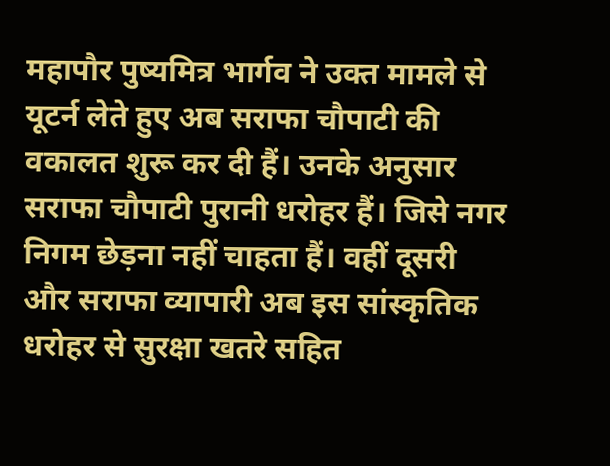महापौर पुष्यमित्र भार्गव ने उक्त मामले से यूटर्न लेते हुए अब सराफा चौपाटी की वकालत शुरू कर दी हैं। उनके अनुसार सराफा चौपाटी पुरानी धरोहर हैं। जिसे नगर निगम छेड़ना नहीं चाहता हैं। वहीं दूसरी और सराफा व्यापारी अब इस सांस्कृतिक धरोहर से सुरक्षा खतरे सहित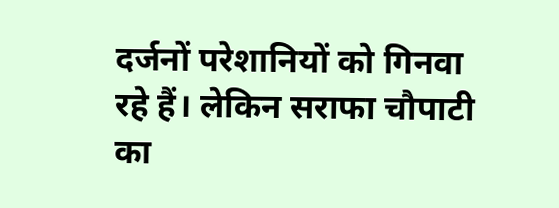दर्जनों परेशानियों को गिनवा रहे हैं। लेकिन सराफा चौपाटी का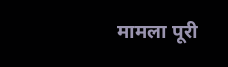मामला पूरी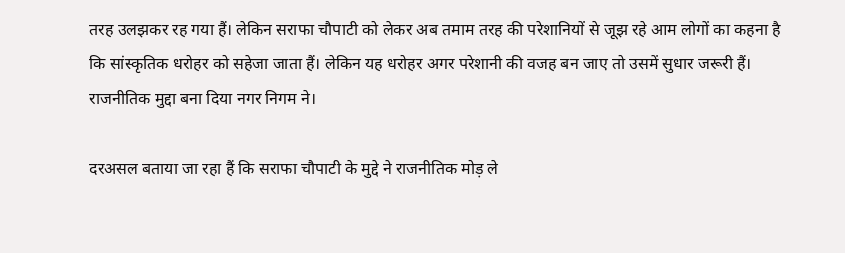तरह उलझकर रह गया हैं। लेकिन सराफा चौपाटी को लेकर अब तमाम तरह की परेशानियों से जूझ रहे आम लोगों का कहना है कि सांस्कृतिक धरोहर को सहेजा जाता हैं। लेकिन यह धरोहर अगर परेशानी की वजह बन जाए तो उसमें सुधार जरूरी हैं।
राजनीतिक मुद्दा बना दिया नगर निगम ने।

दरअसल बताया जा रहा हैं कि सराफा चौपाटी के मुद्दे ने राजनीतिक मोड़ ले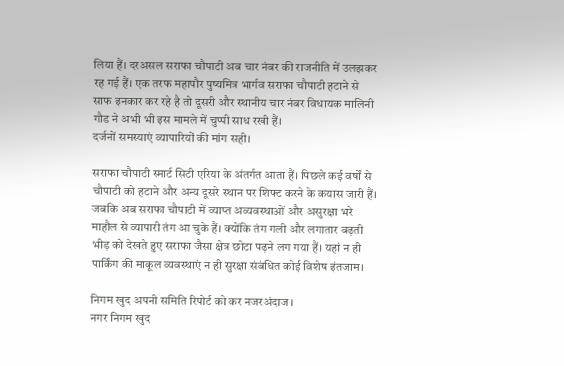लिया हैं। दरअसल सराफा चौपाटी अब चार नंबर की राजनीति में उलझकर रह गई हैं। एक तरफ महापौर पुष्यमित्र भार्गव सराफा चौपाटी हटाने से साफ इनकार कर रहे है तो दूसरी और स्थानीय चार नंबर विधायक मालिनी गौड ने अभी भी इस मामले में चुप्पी साध रखी हैं।
दर्जनों समस्याएं व्यापारियों की मांग सही।

सराफा चौपाटी स्मार्ट सिटी एरिया के अंतर्गत आता हैं। पिछले कई वर्षों से चौपाटी को हटाने और अन्य दूसरे स्थान पर शिफ्ट करने के कयास जारी हैं। जबकि अब सराफा चौपाटी में व्याप्त अव्यवस्थाओं और असुरक्षा भरे माहौल से व्यापारी तंग आ चुके हैं। क्योंकि तंग गली और लगातार बढ़ती भीड़ को देखते हुए सराफा जैसा क्षेत्र छोटा पढ़ने लग गया हैं। यहां न ही पार्किंग की माकूल व्यवस्थाएं न ही सुरक्षा संबंधित कोई विशेष इंतजाम।

निगम खुद अपनी समिति रिपोर्ट को कर नजरअंदाज।
नगर निगम खुद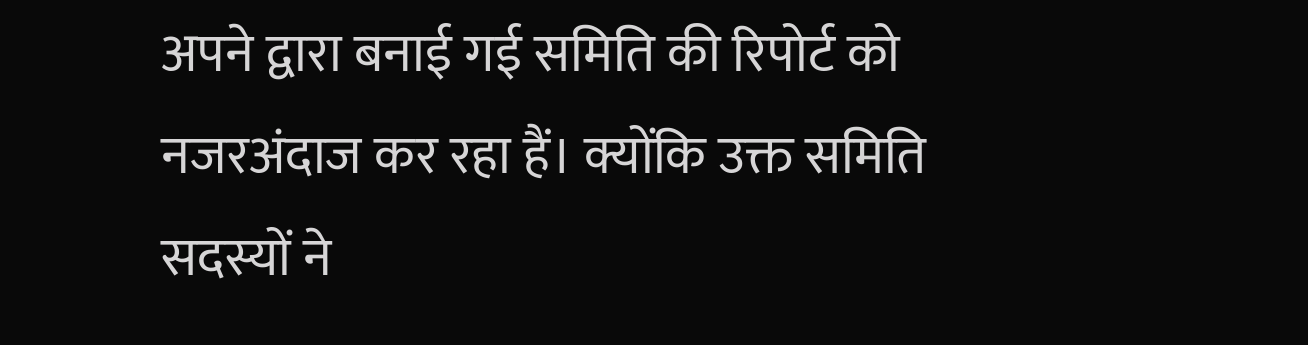अपने द्वारा बनाई गई समिति की रिपोर्ट को नजरअंदाज कर रहा हैं। क्योंकि उक्त समिति सदस्यों ने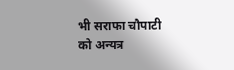भी सराफा चौपाटी को अन्यत्र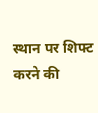स्थान पर शिफ्ट करने की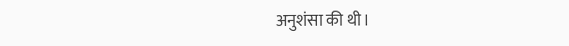अनुशंसा की थी।